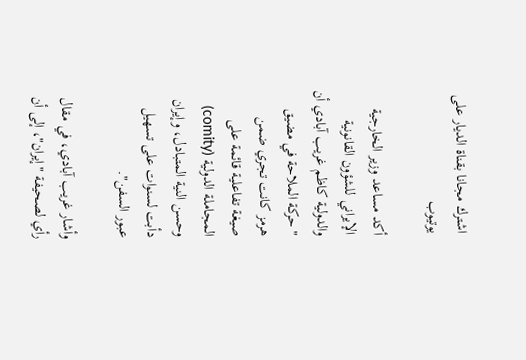اشترك مجانا بقناة الديار على يوتيوب

أكد مساعد وزير الخارجية الإيراني للشؤون القانونية والدولية كاظم غريب آبادي أن "حركة الملاحة في مضيق هرمز كانت تجري ضمن صيغة تفاعلية قائمة على المجاملة الدولية (comity) وحسن النية المتبادل، وإيران دأبت لسنوات على تسهيل عبور السفن".

وأشار غريب آبادي، في مقال رأي لصحيفة "إيران"، إلى أن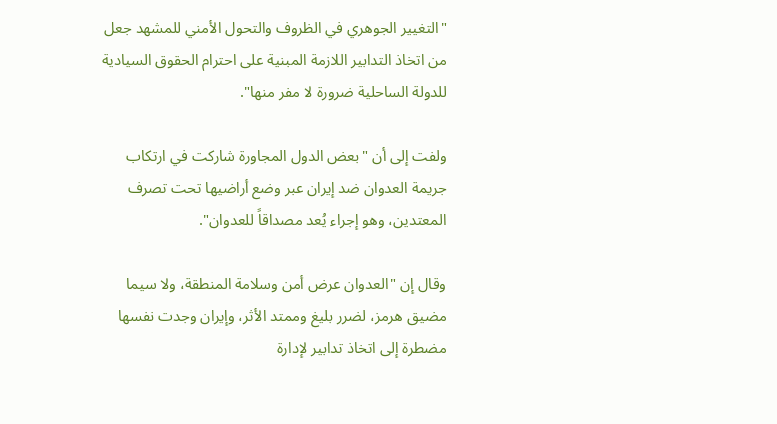"التغيير الجوهري في الظروف والتحول الأمني للمشهد جعل من اتخاذ التدابير اللازمة المبنية على احترام الحقوق السيادية للدولة الساحلية ضرورة لا مفر منها".

ولفت إلى أن "بعض الدول المجاورة شاركت في ارتكاب جريمة العدوان ضد إيران عبر وضع أراضيها تحت تصرف المعتدين، وهو إجراء يُعد مصداقاً للعدوان".

وقال إن "العدوان عرض أمن وسلامة المنطقة، ولا سيما مضيق هرمز، لضرر بليغ وممتد الأثر، وإيران وجدت نفسها مضطرة إلى اتخاذ تدابير لإدارة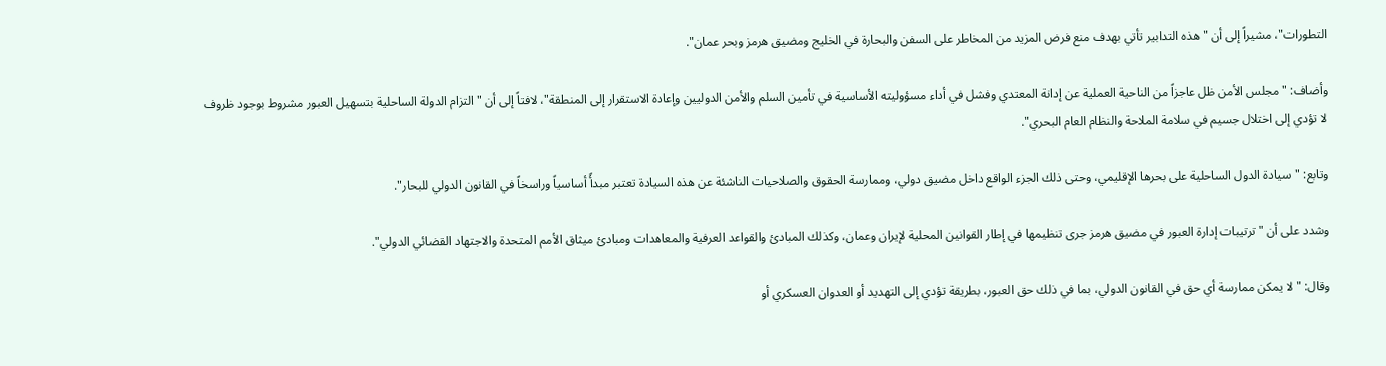التطورات"، مشيراً إلى أن "هذه التدابير تأتي بهدف منع فرض المزيد من المخاطر على السفن والبحارة في الخليج ومضيق هرمز وبحر عمان".

وأضاف: "مجلس الأمن ظل عاجزاً من الناحية العملية عن إدانة المعتدي وفشل في أداء مسؤوليته الأساسية في تأمين السلم والأمن الدوليين وإعادة الاستقرار إلى المنطقة"، لافتاً إلى أن "التزام الدولة الساحلية بتسهيل العبور مشروط بوجود ظروف لا تؤدي إلى اختلال جسيم في سلامة الملاحة والنظام العام البحري".

وتابع: "سيادة الدول الساحلية على بحرها الإقليمي، وحتى ذلك الجزء الواقع داخل مضيق دولي، وممارسة الحقوق والصلاحيات الناشئة عن هذه السيادة تعتبر مبدأً أساسياً وراسخاً في القانون الدولي للبحار".

وشدد على أن "ترتيبات إدارة العبور في مضيق هرمز جرى تنظيمها في إطار القوانين المحلية لإيران وعمان، وكذلك المبادئ والقواعد العرفية والمعاهدات ومبادئ ميثاق الأمم المتحدة والاجتهاد القضائي الدولي".

وقال: "لا يمكن ممارسة أي حق في القانون الدولي، بما في ذلك حق العبور، بطريقة تؤدي إلى التهديد أو العدوان العسكري أو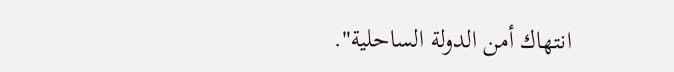انتهاك أمن الدولة الساحلية".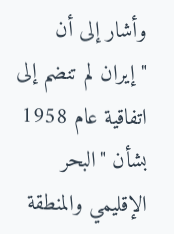وأشار إلى أن "إيران لم تنضم إلى اتفاقية عام 1958 بشأن "البحر الإقليمي والمنطقة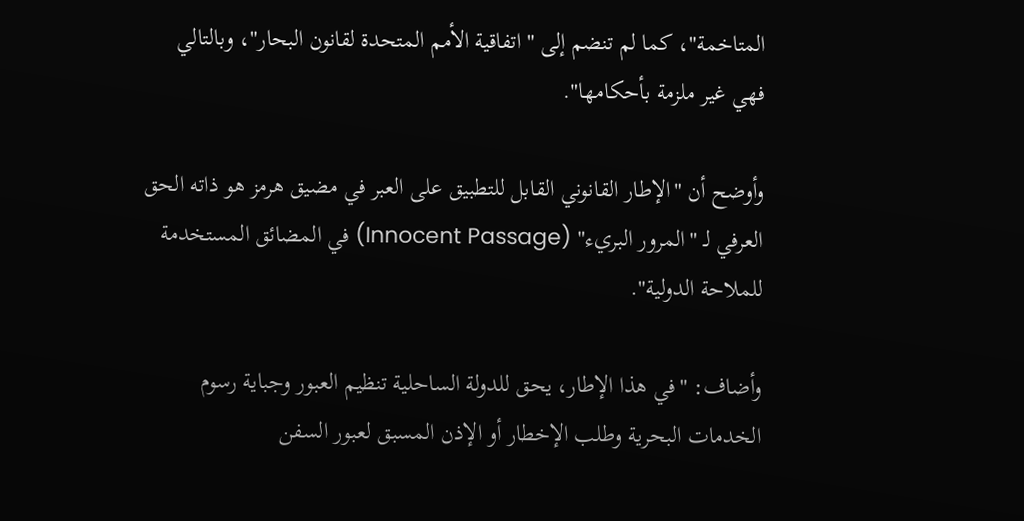المتاخمة"، كما لم تنضم إلى "اتفاقية الأمم المتحدة لقانون البحار"، وبالتالي فهي غير ملزمة بأحكامها".

وأوضح أن "الإطار القانوني القابل للتطبيق على العبر في مضيق هرمز هو ذاته الحق العرفي لـ "المرور البريء" (Innocent Passage) في المضائق المستخدمة للملاحة الدولية".

وأضاف: "في هذا الإطار، يحق للدولة الساحلية تنظيم العبور وجباية رسوم الخدمات البحرية وطلب الإخطار أو الإذن المسبق لعبور السفن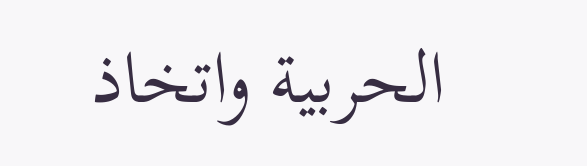الحربية واتخاذ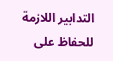التدابير اللازمة للحفاظ على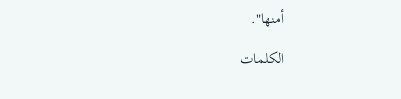أمنها".

الكلمات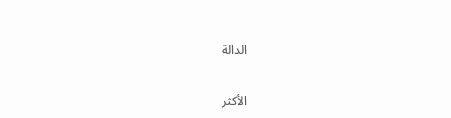الدالة

الأكثر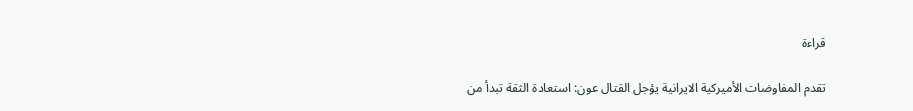قراءة

تقدم المفاوضات الأميركية الايرانية يؤجل القتال عون: استعادة الثقة تبدأ من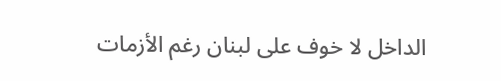الداخل لا خوف على لبنان رغم الأزمات